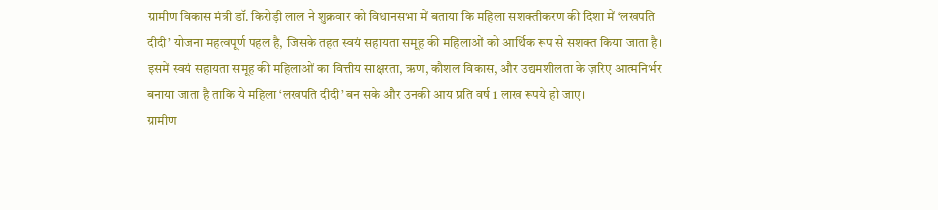ग्रामीण विकास मंत्री डॉ. किरोड़ी लाल ने शुक्रवार को विधानसभा में बताया कि महिला सशक्तीकरण की दिशा में ‘लखपति दीदी’ योजना महत्वपूर्ण पहल है, जिसके तहत स्वयं सहायता समूह की महिलाओं को आर्थिक रूप से सशक्त किया जाता है। इसमें स्वयं सहायता समूह की महिलाओं का वित्तीय साक्षरता, ऋण, कौशल विकास, और उद्यमशीलता के ज़रिए आत्मनिर्भर बनाया जाता है ताकि ये महिला ‘लखपति दीदी’ बन सके और उनकी आय प्रति वर्ष 1 लाख रूपये हो जाए।
ग्रामीण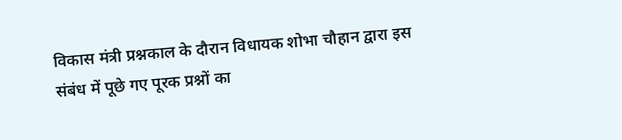विकास मंत्री प्रश्नकाल के दौरान विधायक शोभा चौहान द्वारा इस संबंध में पूछे गए पूरक प्रश्नों का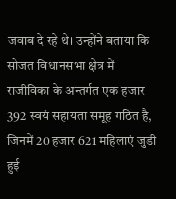जवाब दे रहे थे। उन्होंने बताया कि सोजत विधानसभा क्षेत्र में राजीविका के अन्तर्गत एक हजार 392 स्वयं सहायता समूह गठित है, जिनमें 20 हजार 621 महिलाएं जुडी हुई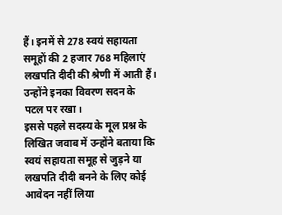हैं। इनमें से 278 स्वयं सहायता समूहों की 2 हजार 768 महिलाएं लखपति दीदी की श्रेणी में आती हैं। उन्होंने इनका विवरण सदन के पटल पर रखा।
इससे पहले सदस्य के मूल प्रश्न के लिखित जवाब में उन्होंने बताया कि स्वयं सहायता समूह से जुड़ने या लखपति दीदी बनने के लिए कोई आवेदन नहीं लिया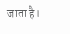जाता है।